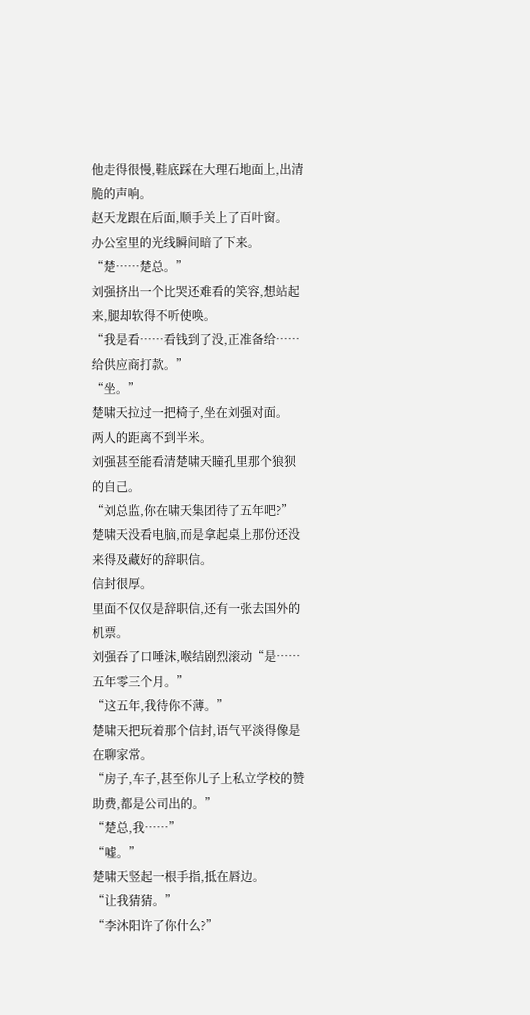他走得很慢,鞋底踩在大理石地面上,出清脆的声响。
赵天龙跟在后面,顺手关上了百叶窗。
办公室里的光线瞬间暗了下来。
“楚……楚总。”
刘强挤出一个比哭还难看的笑容,想站起来,腿却软得不听使唤。
“我是看……看钱到了没,正准备给……给供应商打款。”
“坐。”
楚啸天拉过一把椅子,坐在刘强对面。
两人的距离不到半米。
刘强甚至能看清楚啸天瞳孔里那个狼狈的自己。
“刘总监,你在啸天集团待了五年吧?”
楚啸天没看电脑,而是拿起桌上那份还没来得及藏好的辞职信。
信封很厚。
里面不仅仅是辞职信,还有一张去国外的机票。
刘强吞了口唾沫,喉结剧烈滚动“是……五年零三个月。”
“这五年,我待你不薄。”
楚啸天把玩着那个信封,语气平淡得像是在聊家常。
“房子,车子,甚至你儿子上私立学校的赞助费,都是公司出的。”
“楚总,我……”
“嘘。”
楚啸天竖起一根手指,抵在唇边。
“让我猜猜。”
“李沐阳许了你什么?”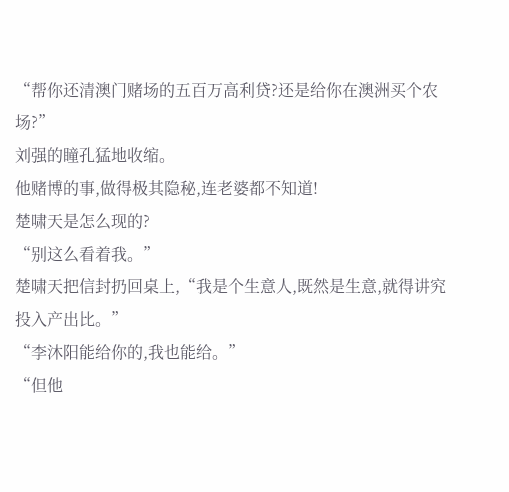“帮你还清澳门赌场的五百万高利贷?还是给你在澳洲买个农场?”
刘强的瞳孔猛地收缩。
他赌博的事,做得极其隐秘,连老婆都不知道!
楚啸天是怎么现的?
“别这么看着我。”
楚啸天把信封扔回桌上,“我是个生意人,既然是生意,就得讲究投入产出比。”
“李沐阳能给你的,我也能给。”
“但他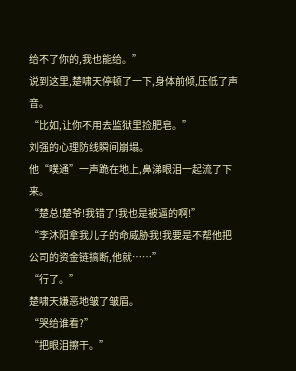给不了你的,我也能给。”
说到这里,楚啸天停顿了一下,身体前倾,压低了声音。
“比如,让你不用去监狱里捡肥皂。”
刘强的心理防线瞬间崩塌。
他“噗通”一声跪在地上,鼻涕眼泪一起流了下来。
“楚总!楚爷!我错了!我也是被逼的啊!”
“李沐阳拿我儿子的命威胁我!我要是不帮他把公司的资金链搞断,他就……”
“行了。”
楚啸天嫌恶地皱了皱眉。
“哭给谁看?”
“把眼泪擦干。”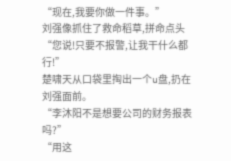“现在,我要你做一件事。”
刘强像抓住了救命稻草,拼命点头“您说!只要不报警,让我干什么都行!”
楚啸天从口袋里掏出一个u盘,扔在刘强面前。
“李沐阳不是想要公司的财务报表吗?”
“用这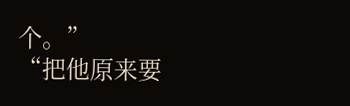个。”
“把他原来要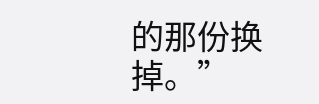的那份换掉。”